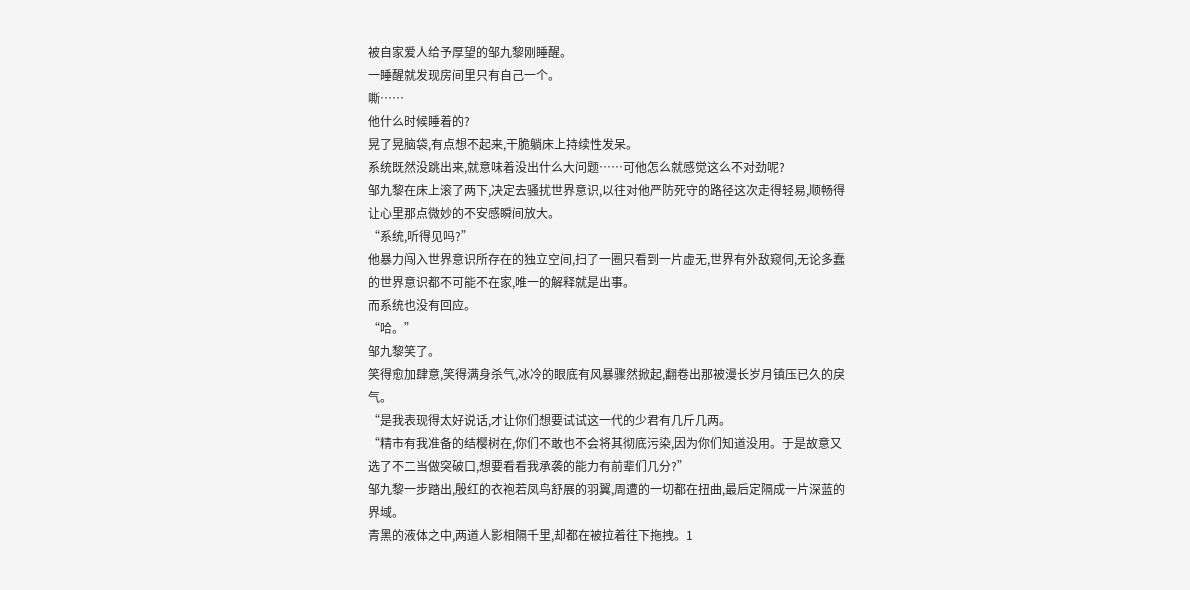被自家爱人给予厚望的邹九黎刚睡醒。
一睡醒就发现房间里只有自己一个。
嘶……
他什么时候睡着的?
晃了晃脑袋,有点想不起来,干脆躺床上持续性发呆。
系统既然没跳出来,就意味着没出什么大问题……可他怎么就感觉这么不对劲呢?
邹九黎在床上滚了两下,决定去骚扰世界意识,以往对他严防死守的路径这次走得轻易,顺畅得让心里那点微妙的不安感瞬间放大。
“系统,听得见吗?”
他暴力闯入世界意识所存在的独立空间,扫了一圈只看到一片虚无,世界有外敌窥伺,无论多蠢的世界意识都不可能不在家,唯一的解释就是出事。
而系统也没有回应。
“哈。”
邹九黎笑了。
笑得愈加肆意,笑得满身杀气,冰冷的眼底有风暴骤然掀起,翻卷出那被漫长岁月镇压已久的戾气。
“是我表现得太好说话,才让你们想要试试这一代的少君有几斤几两。
“精市有我准备的结樱树在,你们不敢也不会将其彻底污染,因为你们知道没用。于是故意又选了不二当做突破口,想要看看我承袭的能力有前辈们几分?”
邹九黎一步踏出,殷红的衣袍若凤鸟舒展的羽翼,周遭的一切都在扭曲,最后定隔成一片深蓝的界域。
青黑的液体之中,两道人影相隔千里,却都在被拉着往下拖拽。1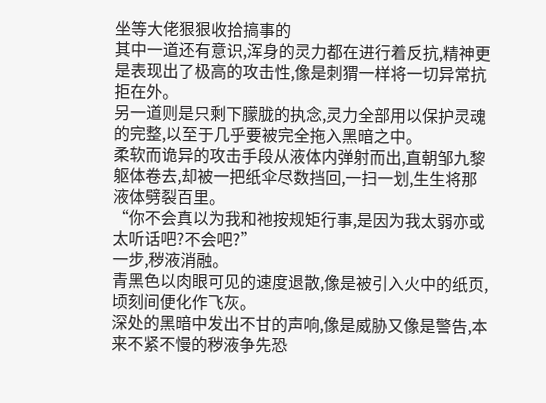坐等大佬狠狠收拾搞事的
其中一道还有意识,浑身的灵力都在进行着反抗,精神更是表现出了极高的攻击性,像是刺猬一样将一切异常抗拒在外。
另一道则是只剩下朦胧的执念,灵力全部用以保护灵魂的完整,以至于几乎要被完全拖入黑暗之中。
柔软而诡异的攻击手段从液体内弹射而出,直朝邹九黎躯体卷去,却被一把纸伞尽数挡回,一扫一划,生生将那液体劈裂百里。
“你不会真以为我和祂按规矩行事,是因为我太弱亦或太听话吧?不会吧?”
一步,秽液消融。
青黑色以肉眼可见的速度退散,像是被引入火中的纸页,顷刻间便化作飞灰。
深处的黑暗中发出不甘的声响,像是威胁又像是警告,本来不紧不慢的秽液争先恐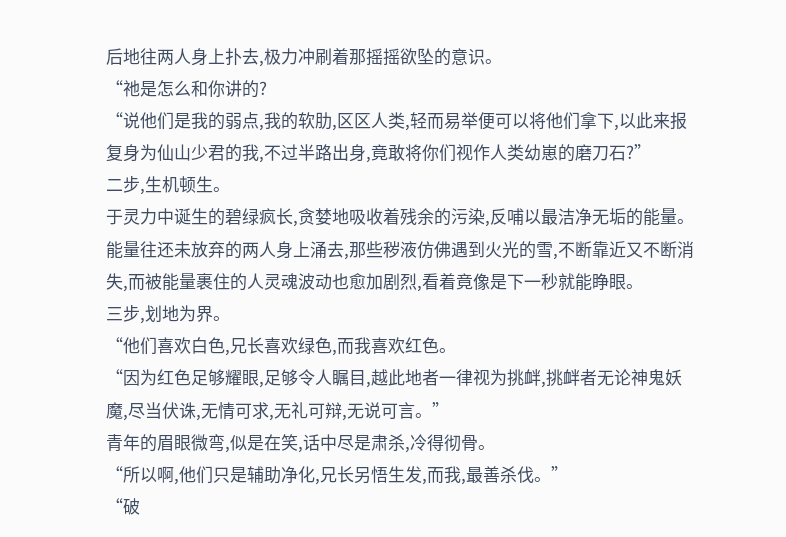后地往两人身上扑去,极力冲刷着那摇摇欲坠的意识。
“祂是怎么和你讲的?
“说他们是我的弱点,我的软肋,区区人类,轻而易举便可以将他们拿下,以此来报复身为仙山少君的我,不过半路出身,竟敢将你们视作人类幼崽的磨刀石?”
二步,生机顿生。
于灵力中诞生的碧绿疯长,贪婪地吸收着残余的污染,反哺以最洁净无垢的能量。
能量往还未放弃的两人身上涌去,那些秽液仿佛遇到火光的雪,不断靠近又不断消失,而被能量裹住的人灵魂波动也愈加剧烈,看着竟像是下一秒就能睁眼。
三步,划地为界。
“他们喜欢白色,兄长喜欢绿色,而我喜欢红色。
“因为红色足够耀眼,足够令人瞩目,越此地者一律视为挑衅,挑衅者无论神鬼妖魔,尽当伏诛,无情可求,无礼可辩,无说可言。”
青年的眉眼微弯,似是在笑,话中尽是肃杀,冷得彻骨。
“所以啊,他们只是辅助净化,兄长另悟生发,而我,最善杀伐。”
“破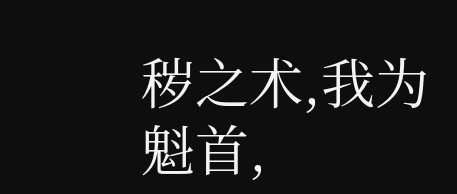秽之术,我为魁首,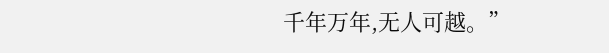千年万年,无人可越。”